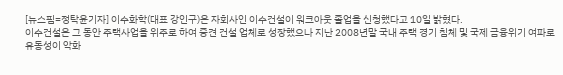[뉴스핌=정탁윤기자] 이수화학(대표 강인구)은 자회사인 이수건설이 워크아웃 졸업을 신청했다고 10일 밝혔다.
이수건설은 그 동안 주택사업을 위주로 하여 중견 건설 업체로 성장했으나 지난 2008년말 국내 주택 경기 침체 및 국제 금융위기 여파로 유동성이 악화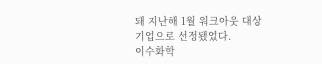돼 지난해 1월 워크아웃 대상 기업으로 선정됐었다.
이수화학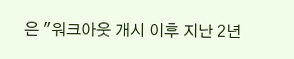은 "워크아웃 개시 이후 지난 2년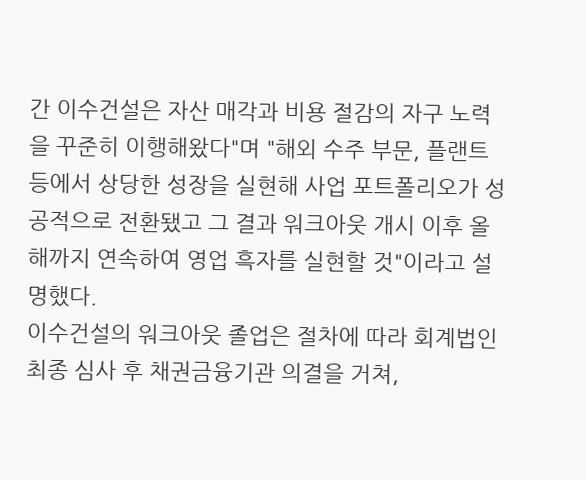간 이수건설은 자산 매각과 비용 절감의 자구 노력을 꾸준히 이행해왔다"며 "해외 수주 부문, 플랜트 등에서 상당한 성장을 실현해 사업 포트폴리오가 성공적으로 전환됐고 그 결과 워크아웃 개시 이후 올해까지 연속하여 영업 흑자를 실현할 것"이라고 설명했다.
이수건설의 워크아웃 졸업은 절차에 따라 회계법인 최종 심사 후 채권금융기관 의결을 거쳐,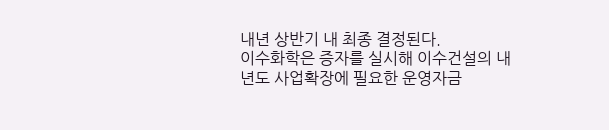내년 상반기 내 최종 결정된다.
이수화학은 증자를 실시해 이수건설의 내년도 사업확장에 필요한 운영자금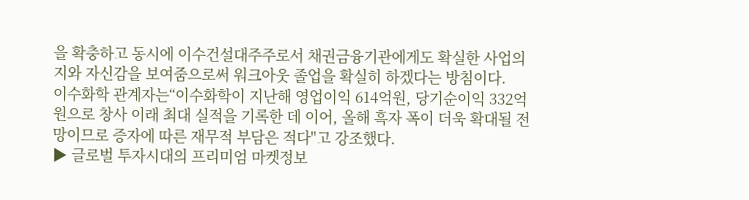을 확충하고 동시에 이수건설대주주로서 채권금융기관에게도 확실한 사업의지와 자신감을 보여줌으로써 워크아웃 졸업을 확실히 하겠다는 방침이다.
이수화학 관계자는“이수화학이 지난해 영업이익 614억원, 당기순이익 332억원으로 창사 이래 최대 실적을 기록한 데 이어, 올해 흑자 폭이 더욱 확대될 전망이므로 증자에 따른 재무적 부담은 적다"고 강조했다.
▶ 글로벌 투자시대의 프리미엄 마켓정보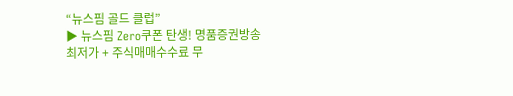“뉴스핌 골드 클럽”
▶ 뉴스핌 Zero쿠폰 탄생! 명품증권방송 최저가 + 주식매매수수료 무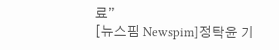료”
[뉴스핌 Newspim]정탁윤 기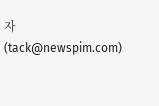자 (tack@newspim.com)